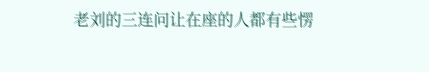老刘的三连问让在座的人都有些愣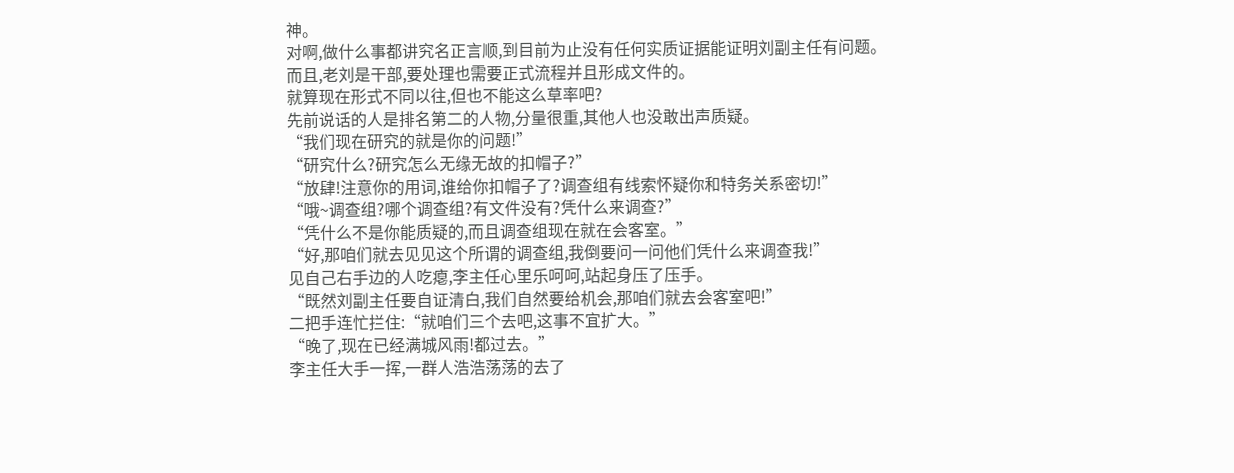神。
对啊,做什么事都讲究名正言顺,到目前为止没有任何实质证据能证明刘副主任有问题。
而且,老刘是干部,要处理也需要正式流程并且形成文件的。
就算现在形式不同以往,但也不能这么草率吧?
先前说话的人是排名第二的人物,分量很重,其他人也没敢出声质疑。
“我们现在研究的就是你的问题!”
“研究什么?研究怎么无缘无故的扣帽子?”
“放肆!注意你的用词,谁给你扣帽子了?调查组有线索怀疑你和特务关系密切!”
“哦~调查组?哪个调查组?有文件没有?凭什么来调查?”
“凭什么不是你能质疑的,而且调查组现在就在会客室。”
“好,那咱们就去见见这个所谓的调查组,我倒要问一问他们凭什么来调查我!”
见自己右手边的人吃瘪,李主任心里乐呵呵,站起身压了压手。
“既然刘副主任要自证清白,我们自然要给机会,那咱们就去会客室吧!”
二把手连忙拦住:“就咱们三个去吧,这事不宜扩大。”
“晚了,现在已经满城风雨!都过去。”
李主任大手一挥,一群人浩浩荡荡的去了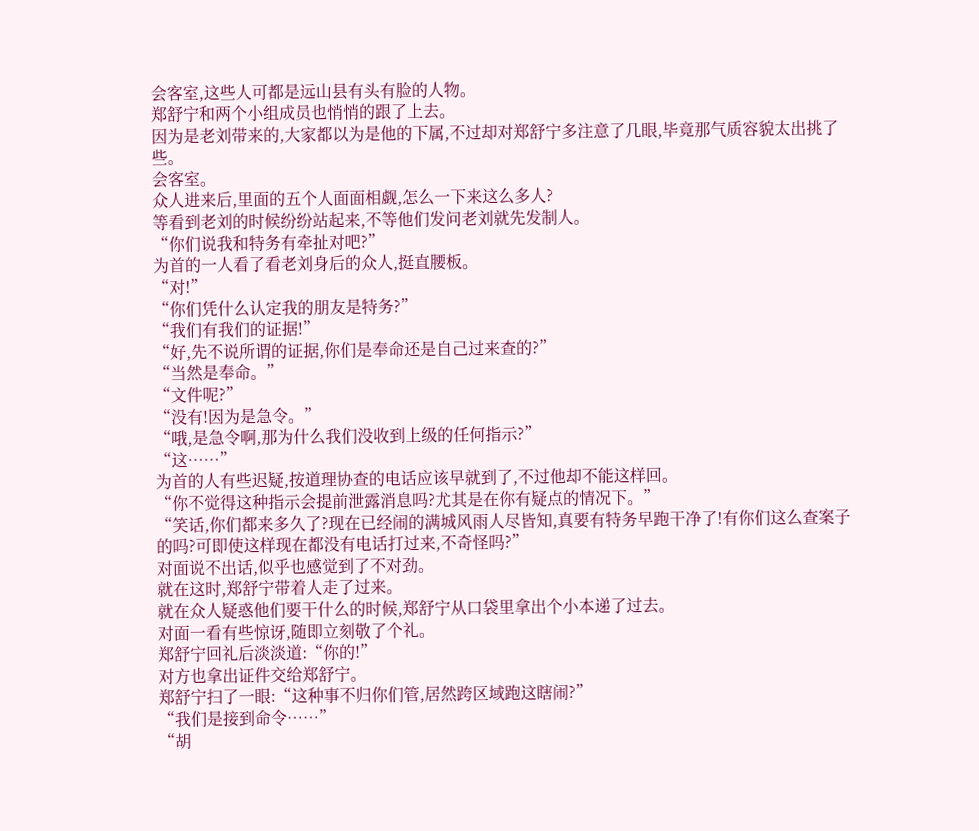会客室,这些人可都是远山县有头有脸的人物。
郑舒宁和两个小组成员也悄悄的跟了上去。
因为是老刘带来的,大家都以为是他的下属,不过却对郑舒宁多注意了几眼,毕竟那气质容貌太出挑了些。
会客室。
众人进来后,里面的五个人面面相觑,怎么一下来这么多人?
等看到老刘的时候纷纷站起来,不等他们发问老刘就先发制人。
“你们说我和特务有牵扯对吧?”
为首的一人看了看老刘身后的众人,挺直腰板。
“对!”
“你们凭什么认定我的朋友是特务?”
“我们有我们的证据!”
“好,先不说所谓的证据,你们是奉命还是自己过来查的?”
“当然是奉命。”
“文件呢?”
“没有!因为是急令。”
“哦,是急令啊,那为什么我们没收到上级的任何指示?”
“这……”
为首的人有些迟疑,按道理协查的电话应该早就到了,不过他却不能这样回。
“你不觉得这种指示会提前泄露消息吗?尤其是在你有疑点的情况下。”
“笑话,你们都来多久了?现在已经闹的满城风雨人尽皆知,真要有特务早跑干净了!有你们这么查案子的吗?可即使这样现在都没有电话打过来,不奇怪吗?”
对面说不出话,似乎也感觉到了不对劲。
就在这时,郑舒宁带着人走了过来。
就在众人疑惑他们要干什么的时候,郑舒宁从口袋里拿出个小本递了过去。
对面一看有些惊讶,随即立刻敬了个礼。
郑舒宁回礼后淡淡道:“你的!”
对方也拿出证件交给郑舒宁。
郑舒宁扫了一眼:“这种事不归你们管,居然跨区域跑这瞎闹?”
“我们是接到命令……”
“胡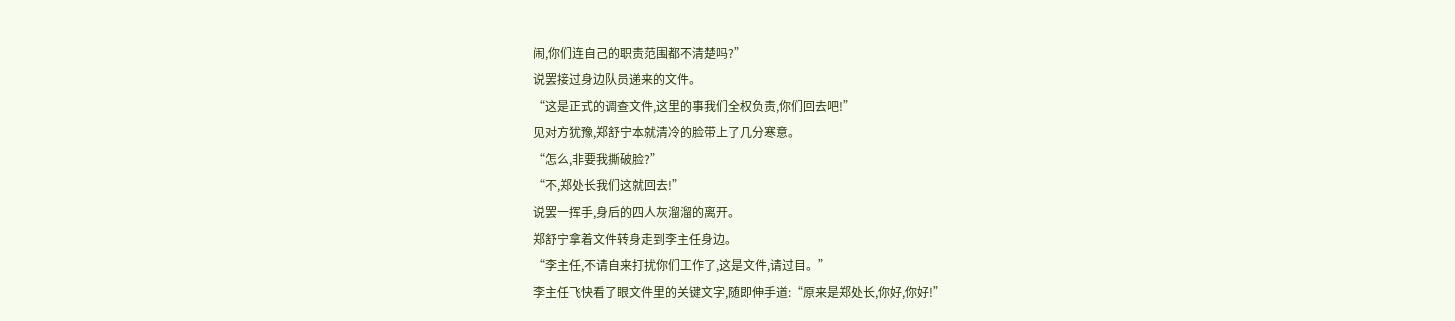闹,你们连自己的职责范围都不清楚吗?”
说罢接过身边队员递来的文件。
“这是正式的调查文件,这里的事我们全权负责,你们回去吧!”
见对方犹豫,郑舒宁本就清冷的脸带上了几分寒意。
“怎么,非要我撕破脸?”
“不,郑处长我们这就回去!”
说罢一挥手,身后的四人灰溜溜的离开。
郑舒宁拿着文件转身走到李主任身边。
“李主任,不请自来打扰你们工作了,这是文件,请过目。”
李主任飞快看了眼文件里的关键文字,随即伸手道:“原来是郑处长,你好,你好!”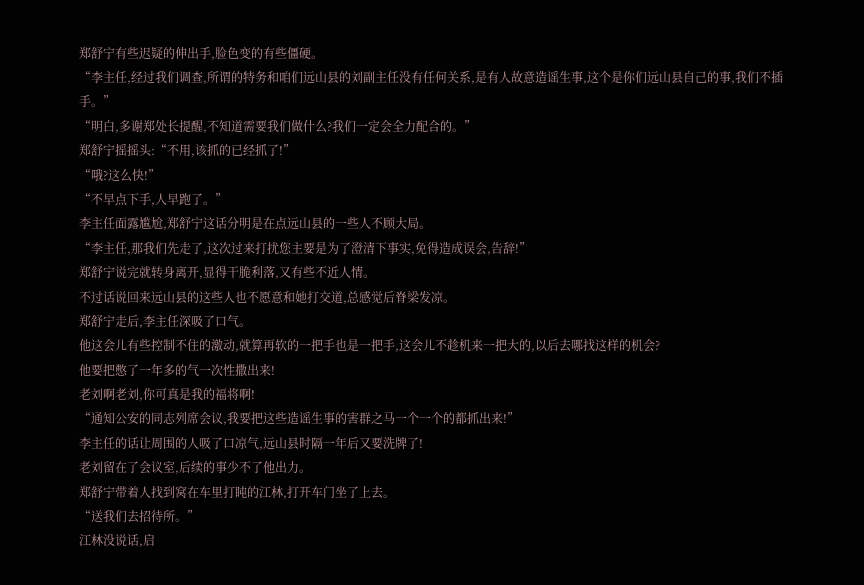郑舒宁有些迟疑的伸出手,脸色变的有些僵硬。
“李主任,经过我们调查,所谓的特务和咱们远山县的刘副主任没有任何关系,是有人故意造谣生事,这个是你们远山县自己的事,我们不插手。”
“明白,多谢郑处长提醒,不知道需要我们做什么?我们一定会全力配合的。”
郑舒宁摇摇头:“不用,该抓的已经抓了!”
“哦?这么快!”
“不早点下手,人早跑了。”
李主任面露尴尬,郑舒宁这话分明是在点远山县的一些人不顾大局。
“李主任,那我们先走了,这次过来打扰您主要是为了澄清下事实,免得造成误会,告辞!”
郑舒宁说完就转身离开,显得干脆利落,又有些不近人情。
不过话说回来远山县的这些人也不愿意和她打交道,总感觉后脊梁发凉。
郑舒宁走后,李主任深吸了口气。
他这会儿有些控制不住的激动,就算再软的一把手也是一把手,这会儿不趁机来一把大的,以后去哪找这样的机会?
他要把憋了一年多的气一次性撒出来!
老刘啊老刘,你可真是我的福将啊!
“通知公安的同志列席会议,我要把这些造谣生事的害群之马一个一个的都抓出来!”
李主任的话让周围的人吸了口凉气,远山县时隔一年后又要洗牌了!
老刘留在了会议室,后续的事少不了他出力。
郑舒宁带着人找到窝在车里打盹的江林,打开车门坐了上去。
“送我们去招待所。”
江林没说话,启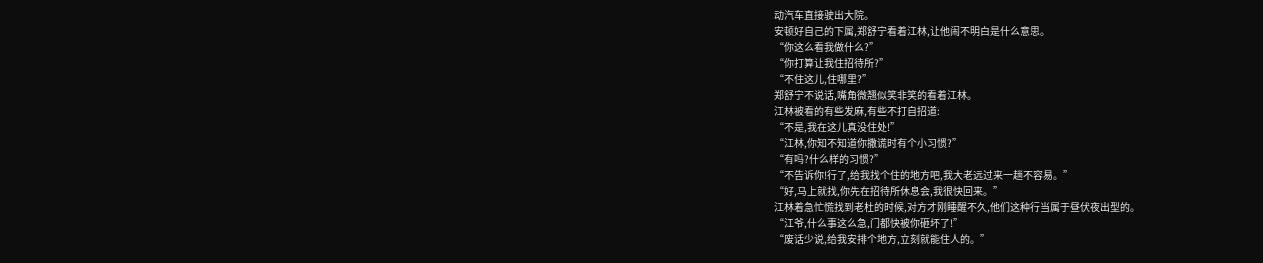动汽车直接驶出大院。
安顿好自己的下属,郑舒宁看着江林,让他闹不明白是什么意思。
“你这么看我做什么?”
“你打算让我住招待所?”
“不住这儿,住哪里?”
郑舒宁不说话,嘴角微翘似笑非笑的看着江林。
江林被看的有些发麻,有些不打自招道:
“不是,我在这儿真没住处!”
“江林,你知不知道你撒谎时有个小习惯?”
“有吗?什么样的习惯?”
“不告诉你!行了,给我找个住的地方吧,我大老远过来一趟不容易。”
“好,马上就找,你先在招待所休息会,我很快回来。”
江林着急忙慌找到老杜的时候,对方才刚睡醒不久,他们这种行当属于昼伏夜出型的。
“江爷,什么事这么急,门都快被你砸坏了!”
“废话少说,给我安排个地方,立刻就能住人的。”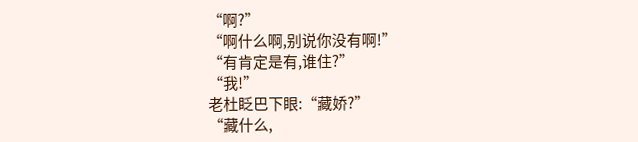“啊?”
“啊什么啊,别说你没有啊!”
“有肯定是有,谁住?”
“我!”
老杜眨巴下眼:“藏娇?”
“藏什么,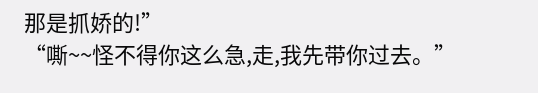那是抓娇的!”
“嘶~~怪不得你这么急,走,我先带你过去。”